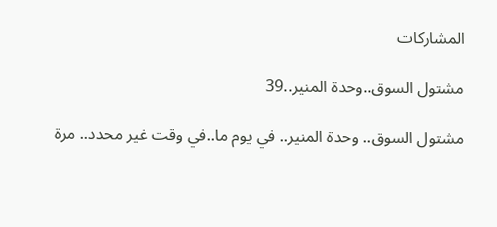المشاركات

مشتول السوق..وحدة المنير..39

مشتول السوق.. وحدة المنير.. في يوم ما..في وقت غير محدد.. مرة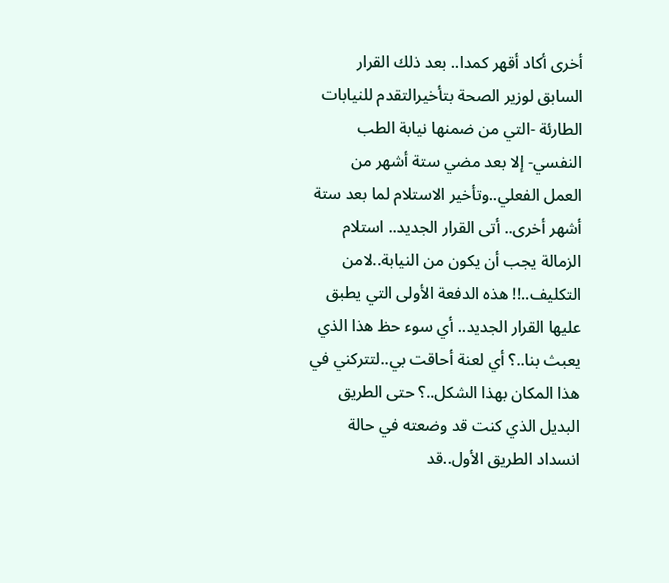أخرى أكاد أقهر كمدا.. بعد ذلك القرار السابق لوزير الصحة بتأخيرالتقدم للنيابات الطارئة -التي من ضمنها نيابة الطب النفسي- إلا بعد مضي ستة أشهر من العمل الفعلي..وتأخير الاستلام لما بعد ستة أشهر أخرى.. أتى القرار الجديد.. استلام الزمالة يجب أن يكون من النيابة..لامن التكليف..!! هذه الدفعة الأولى التي يطبق عليها القرار الجديد.. أي سوء حظ هذا الذي يعبث بنا..؟ أي لعنة أحاقت بي..لتتركني في هذا المكان بهذا الشكل..؟ حتى الطريق البديل الذي كنت قد وضعته في حالة انسداد الطريق الأول..قد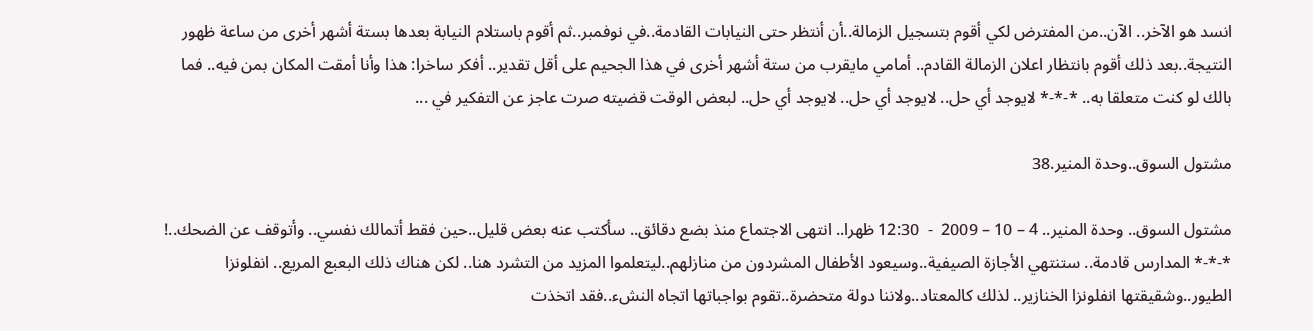انسد هو الآخر.. الآن..من المفترض لكي أقوم بتسجيل الزمالة..أن أنتظر حتى النيابات القادمة..في نوفمبر..ثم أقوم باستلام النيابة بعدها بستة أشهر أخرى من ساعة ظهور النتيجة..بعد ذلك أقوم بانتظار اعلان الزمالة القادم.. أمامي مايقرب من ستة أشهر أخرى في هذا الجحيم على أقل تقدير.. أفكر ساخرا: هذا وأنا أمقت المكان بمن فيه.. فما بالك لو كنت متعلقا به.. *-*-* لايوجد أي حل.. لايوجد أي حل.. لايوجد أي حل.. لبعض الوقت قضيته صرت عاجز عن التفكير في ...

مشتول السوق..وحدة المنير.38

مشتول السوق.. وحدة المنير.. 4 – 10 – 2009  -  12:30 ظهرا.. انتهى الاجتماع منذ بضع دقائق.. سأكتب عنه بعض قليل..حين فقط أتمالك نفسي.. وأتوقف عن الضحك..! *-*-* المدارس قادمة.. ستنتهي الأجازة الصيفية..وسيعود الأطفال المشردون من منازلهم..ليتعلموا المزيد من التشرد هنا.. لكن هناك ذلك البعبع المريع.. انفلونزا الطيور..وشقيقتها انفلونزا الخنازير.. لذلك كالمعتاد..ولاننا دولة متحضرة..تقوم بواجباتها اتجاه النشء..فقد اتخذت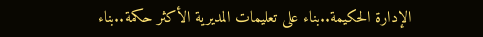الإدارة الحكيمة..بناء على تعليمات المديرية الأكثر حكمة..بناء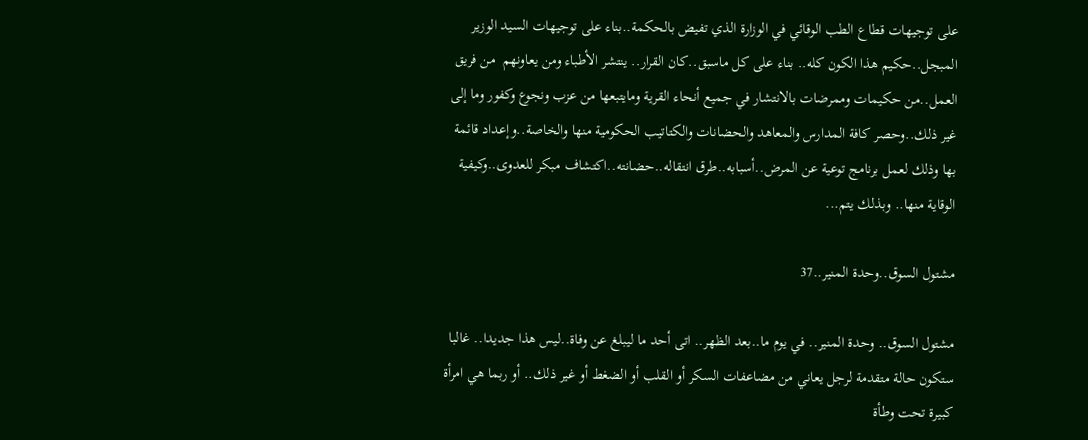على توجيهات قطاع الطب الوقائي في الوزارة الذي تفيض بالحكمة..بناء على توجيهات السيد الوزير المبجل..حكيم هذا الكون كله.. بناء على كل ماسبق..كان القرار.. ينتشر الأطباء ومن يعاونهم  من فريق العمل..من حكيمات وممرضات بالانتشار في جميع أنحاء القرية ومايتبعها من عزب ونجوع وكفور وما إلى غير ذلك..وحصر كافة المدارس والمعاهد والحضانات والكتاتيب الحكومية منها والخاصة..وإعداد قائمة بها وذلك لعمل برنامج توعية عن المرض..أسبابه..طرق انتقاله..حضانته..اكتشاف مبكر للعدوى..وكيفية الوقاية منها.. وبذلك يتم...

مشتول السوق..وحدة المنير..37

مشتول السوق.. وحدة المنير.. في يوم ما..بعد الظهر.. اتى أحد ما ليبلغ عن وفاة..ليس هذا جديدا.. غالبا ستكون حالة متقدمة لرجل يعاني من مضاعفات السكر أو القلب أو الضغط أو غير ذلك.. أو ربما هي امرأة كبيرة تحت وطأة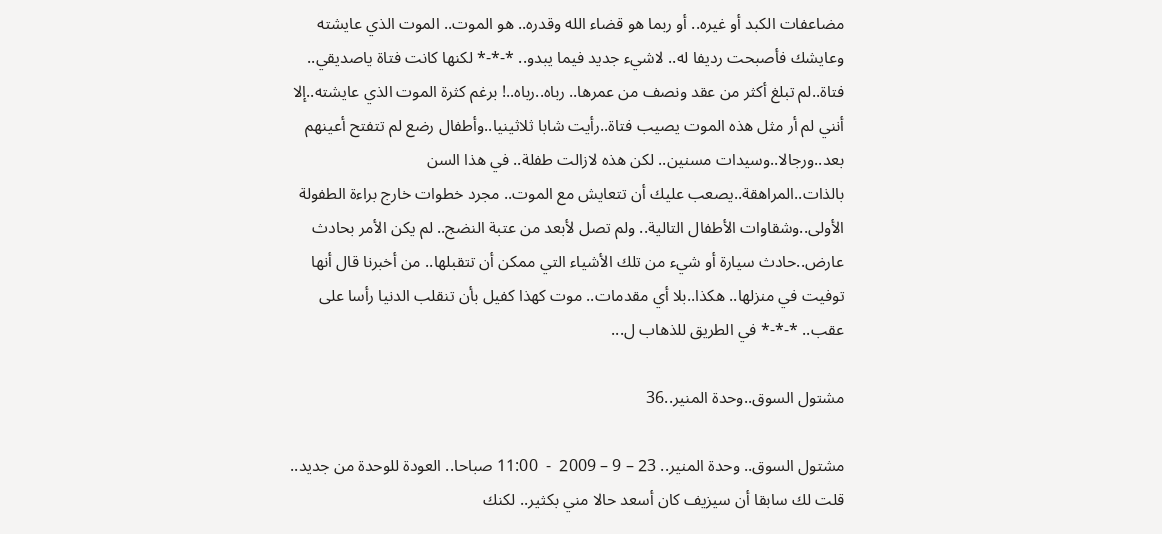مضاعفات الكبد أو غيره.. أو ربما هو قضاء الله وقدره.. هو الموت.. الموت الذي عايشته وعايشك فأصبحت رديفا له.. لاشيء جديد فيما يبدو.. *-*-* لكنها كانت فتاة ياصديقي.. فتاة..لم تبلغ أكثر من عقد ونصف من عمرها.. رباه..رباه..! برغم كثرة الموت الذي عايشته..إلا أنني لم أر مثل هذه الموت يصيب فتاة..رأيت شابا ثلاثينيا..وأطفال رضع لم تتفتح أعينهم بعد..ورجالا..وسيدات مسنين.. لكن هذه لازالت طفلة.. في هذا السن بالذات..المراهقة..يصعب عليك أن تتعايش مع الموت.. مجرد خطوات خارج براءة الطفولة الأولى..وشقاوات الأطفال التالية.. ولم تصل لأبعد من عتبة النضج.. لم يكن الأمر بحادث عارض..حادث سيارة أو شيء من تلك الأشياء التي ممكن أن تتقبلها.. من أخبرنا قال أنها توفيت في منزلها.. هكذا..بلا أي مقدمات.. موت كهذا كفيل بأن تنقلب الدنيا رأسا على عقب.. *-*-* في الطريق للذهاب ل...

مشتول السوق..وحدة المنير..36

مشتول السوق.. وحدة المنير.. 23 – 9 – 2009  -  11:00 صباحا.. العودة للوحدة من جديد.. قلت لك سابقا أن سيزيف كان أسعد حالا مني بكثير.. لكنك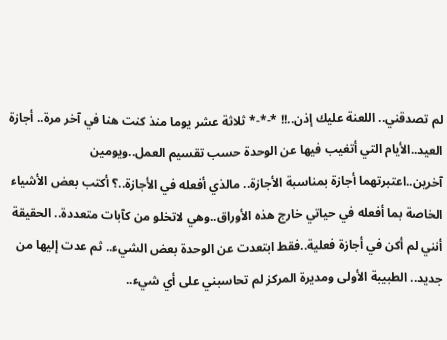لم تصدقني.. اللعنة عليك إذن..!! *-*-* ثلاثة عشر يوما منذ كنت هنا في آخر مرة.. أجازة العيد..الأيام التي أتغيب فيها عن الوحدة حسب تقسيم العمل..ويومين آخرين..اعتبرتهما أجازة بمناسبة الأجازة.. مالذي أفعله في الأجازة..؟ أكتب بعض الأشياء الخاصة بما أفعله في حياتي خارج هذه الأوراق..وهي لاتخلو من كآبات متعددة.. الحقيقة أنني لم أكن في أجازة فعلية..فقط ابتعدت عن الوحدة بعض الشيء.. ثم عدت إليها من جديد.. الطبيبة الأولى ومديرة المركز لم تحاسبني على أي شيء..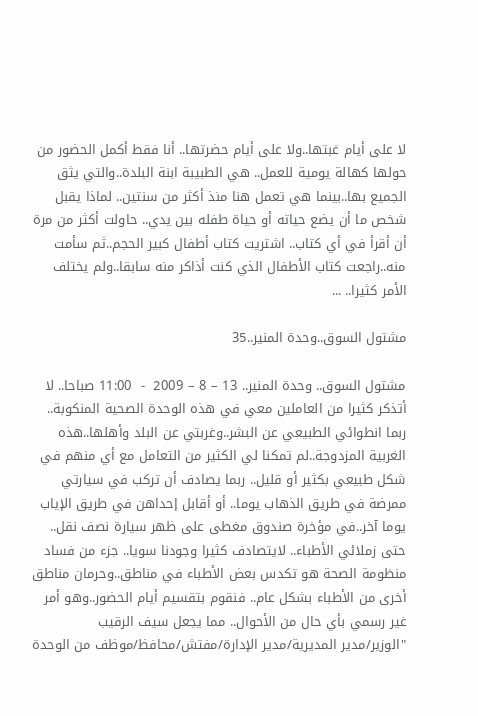لا على أيام غبتها..ولا على أيام حضرتها.. أنا فقط أكمل الحضور من حولها كهالة يومية للعمل.. هي الطبيبة ابنة البلدة..والتي يثق الجميع بها..بينما هي تعمل هنا منذ أكثر من سنتين.. لماذا يقبل شخص ما أن يضع حياته أو حياة طفله بين يدي.. حاولت أكثر من مرة أن أقرأ في أي كتاب.. اشتريت كتاب أطفال كبير الحجم..ثم سأمت منه..راجعت كتاب الأطفال الذي كنت أذاكر منه سابقا..ولم يختلف الأمر كثيرا.. ...

مشتول السوق..وحدة المنير..35

مشتول السوق.. وحدة المنير.. 13 – 8 – 2009  -  11:00 صباحا.. لا أتذكر كثيرا من العاملين معي في هذه الوحدة الصحية المنكوبة.. ربما انطوائي الطبيعي عن البشر..وغربتي عن البلد وأهلها..هذه الغربية المزدوجة..لم تمكنا لي الكثير من التعامل مع أي منهم في شكل طبيعي بكثير أو قليل.. ربما يصادف أن تركب في سيارتي ممرضة في طريق الذهاب يوما.. أو أقابل إحداهن في طريق الإياب يوما آخر..في مؤخرة صندوق مغطى على ظهر سيارة نصف نقل.. حتى زملائي الأطباء.. لايتصادف كثيرا وجودنا سويا.. جزء من فساد منظومة الصحة هو تكدس بعض الأطباء في مناطق..وحرمان مناطق أخرى من الأطباء بشكل عام.. فنقوم بتقسيم أيام الحضور..وهو أمر غير رسمي بأي حال من الأحوال.. مما يجعل سيف الرقيب "الوزير/مدير المديرية/مدير الإدارة/مفتش/محافظ/موظف من الوحدة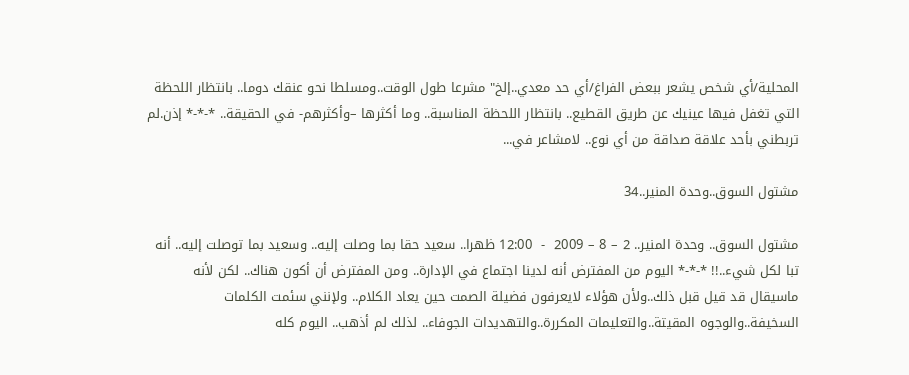المحلية/أي شخص يشعر ببعض الفراغ/أي حد معدي..إلخ" مشرعا طول الوقت..ومسلطا نحو عنقك دوما.. بانتظار اللحظة التي تغفل فيها عينيك عن طريق القطيع.. بانتظار اللحظة المناسبة.. وما أكثرها –وأكثرهم- في الحقيقة.. *-*-* إذن.لم تربطني بأحد علاقة صداقة من أي نوع.. لامشاعر في...

مشتول السوق..وحدة المنير..34

مشتول السوق.. وحدة المنير.. 2 – 8 – 2009  -  12:00 ظهرا.. سعيد حقا بما وصلت إليه.. وسعيد بما توصلت إليه.. أنه تبا لكل شيء..!! *-*-* اليوم من المفترض أنه لدينا اجتماع في الإدارة.. ومن المفترض أن أكون هناك.. لكن لأنه ماسيقال قد قيل قبل ذلك..ولأن هؤلاء لايعرفون فضيلة الصمت حين يعاد الكلام.. ولإنني سئمت الكلمات السخيفة..والوجوه المقيتة..والتعليمات المكررة..والتهديدات الجوفاء.. لذلك لم أذهب.. اليوم كله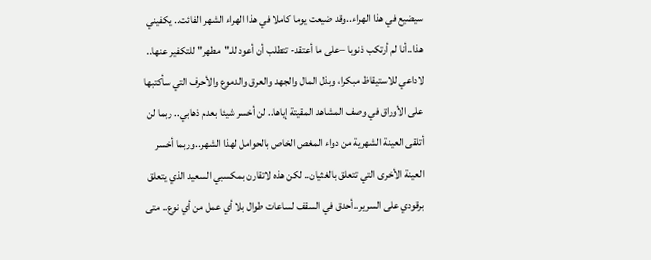سيضيع في هذا الهراء..وقد ضيعت يوما كاملا في هذا الهراء الشهر الفائت.. يكفيني هذا..أنا لم أرتكب ذنوبا –على ما أعتقد- تتطلب أن أعود للـ"مطهر" للتكفير عنها.. لاداعي للاستيقاظ مبكرا، وبذل المال والجهد والعرق والدموع والأحرف التي سأكتبها على الأوراق في وصف المشاهد المقيتة إياها.. لن أخسر شيئا بعدم ذهابي.. ربما لن أتلقى العينة الشهرية من دواء المغص الخاص بالحوامل لهذا الشهر..وربما أخسر العينة الأخرى التي تتعلق بالغثيان.. لكن هذه لاتقارن بمكسبي السعيد الذي يتعلق برقودي على السرير..أحدق في السقف لساعات طوال بلا أي عمل من أي نوع.. متى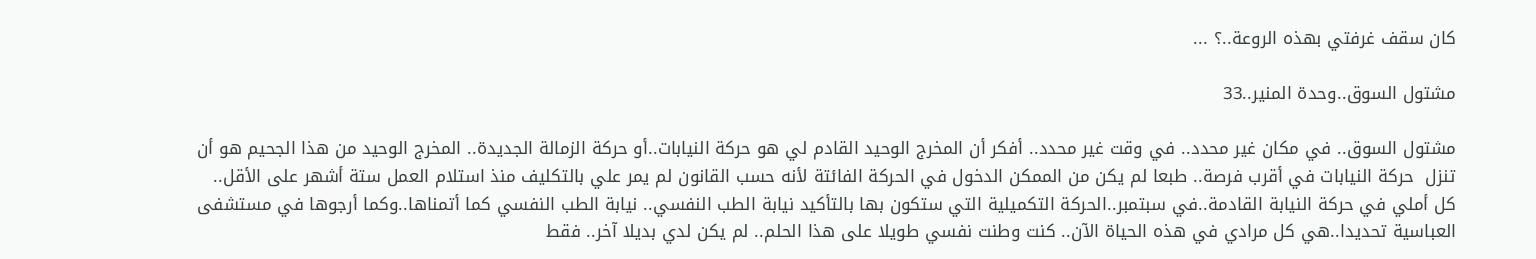كان سقف غرفتي بهذه الروعة..؟ ...

مشتول السوق..وحدة المنير..33

مشتول السوق.. في مكان غير محدد.. في وقت غير محدد.. أفكر أن المخرج الوحيد القادم لي هو حركة النيابات..أو حركة الزمالة الجديدة.. المخرج الوحيد من هذا الجحيم هو أن تنزل  حركة النيابات في أقرب فرصة.. طبعا لم يكن من الممكن الدخول في الحركة الفائتة لأنه حسب القانون لم يمر علي بالتكليف منذ استلام العمل ستة أشهر على الأقل.. كل أملي في حركة النيابة القادمة..في سبتمبر..الحركة التكميلية التي ستكون بها بالتأكيد نيابة الطب النفسي.. نيابة الطب النفسي كما أتمناها..وكما أرجوها في مستشفى العباسية تحديدا..هي كل مرادي في هذه الحياة الآن.. كنت وطنت نفسي طويلا على هذا الحلم.. لم يكن لدي بديلا آخر.. فقط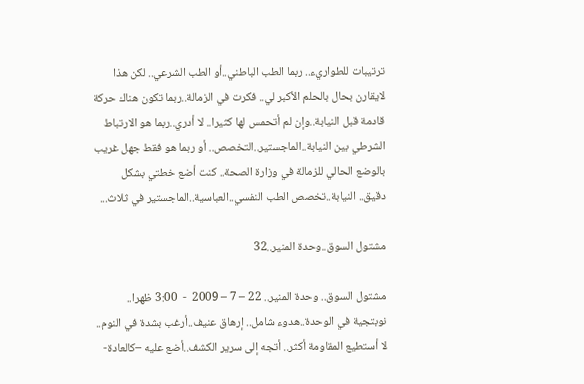ترتيبات للطواريء.. ربما الطب الباطني..أو الطب الشرعي.. لكن هذا لايقارن بحال بالحلم الأكبر لي.. فكرت في الزمالة..ربما تكون هناك حركة قادمة قبل النيابة..وإن لم أتحمس لها كثيرا.. لا أدري..ربما هو الارتباط الشرطي بين النيابة..الماجستير..التخصص.. أو ربما هو فقط جهل غريب بالوضع الحالي للزمالة في وزارة الصحة.. كنت أضع خطتي بشكل دقيق.. النيابة..تخصص الطب النفسي..العباسية..الماجستير في ثلاث...

مشتول السوق..وحدة المنير..32

مشتول السوق.. وحدة المنير.. 22 – 7 – 2009  -  3:00 ظهرا.. نوبتجية في الوحدة..هدوء شامل.. إرهاق عنيف..أرغب بشدة في النوم.. لا أستطيع المقاومة أكثر.. أتجه إلى سرير الكشف..أضع عليه –كالعادة-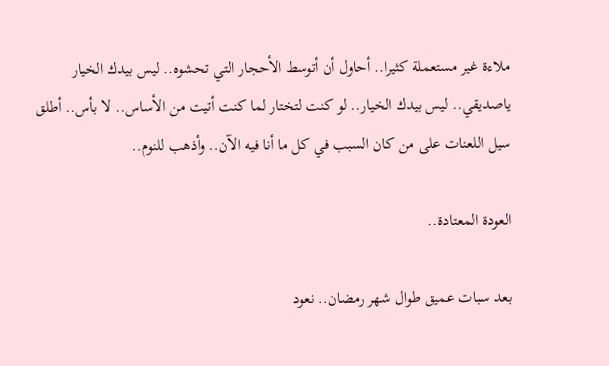ملاءة غير مستعملة كثيرا.. أحاول أن أتوسط الأحجار التي تحشوه.. ليس بيدك الخيار ياصديقي.. ليس بيدك الخيار.. لو كنت لتختار لما كنت أتيت من الأساس.. لا بأس.. أطلق سيل اللعنات على من كان السبب في كل ما أنا فيه الآن.. وأذهب للنوم..

العودة المعتادة..

بعد سبات عميق طوال شهر رمضان.. نعود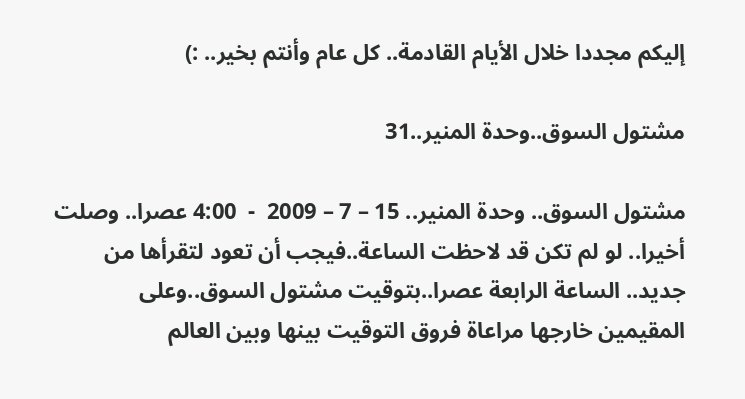إليكم مجددا خلال الأيام القادمة.. كل عام وأنتم بخير.. :)

مشتول السوق..وحدة المنير..31

مشتول السوق.. وحدة المنير.. 15 – 7 – 2009  -  4:00 عصرا.. وصلت أخيرا.. لو لم تكن قد لاحظت الساعة..فيجب أن تعود لتقرأها من جديد.. الساعة الرابعة عصرا..بتوقيت مشتول السوق..وعلى المقيمين خارجها مراعاة فروق التوقيت بينها وبين العالم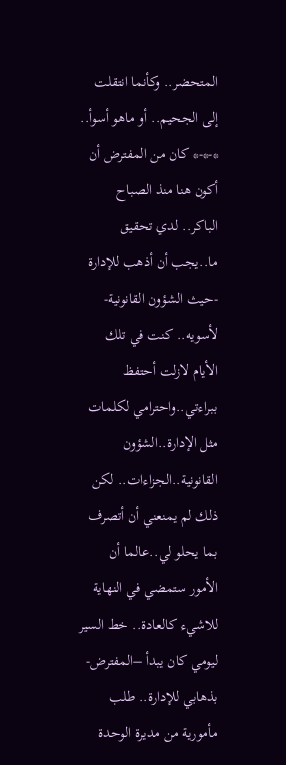المتحضر.. وكأنما انتقلت إلى الجحيم.. أو ماهو أسوأ.. *-*-* كان من المفترض أن أكون هنا منذ الصباح الباكر.. لدي تحقيق ما..يجب أن أذهب للإدارة -حيث الشؤون القانونية- لأسويه.. كنت في تلك الأيام لازلت أحتفظ ببراءتي..واحترامي لكلمات مثل الإدارة..الشؤون القانونية..الجزاءات.. لكن ذلك لم يمنعني أن أتصرف بما يحلو لي..عالما أن الأمور ستمضي في النهاية للاشيء كالعادة.. خط السير ليومي كان يبدأ –المفترض- بذهابي للإدارة.. طلب مأمورية من مديرة الوحدة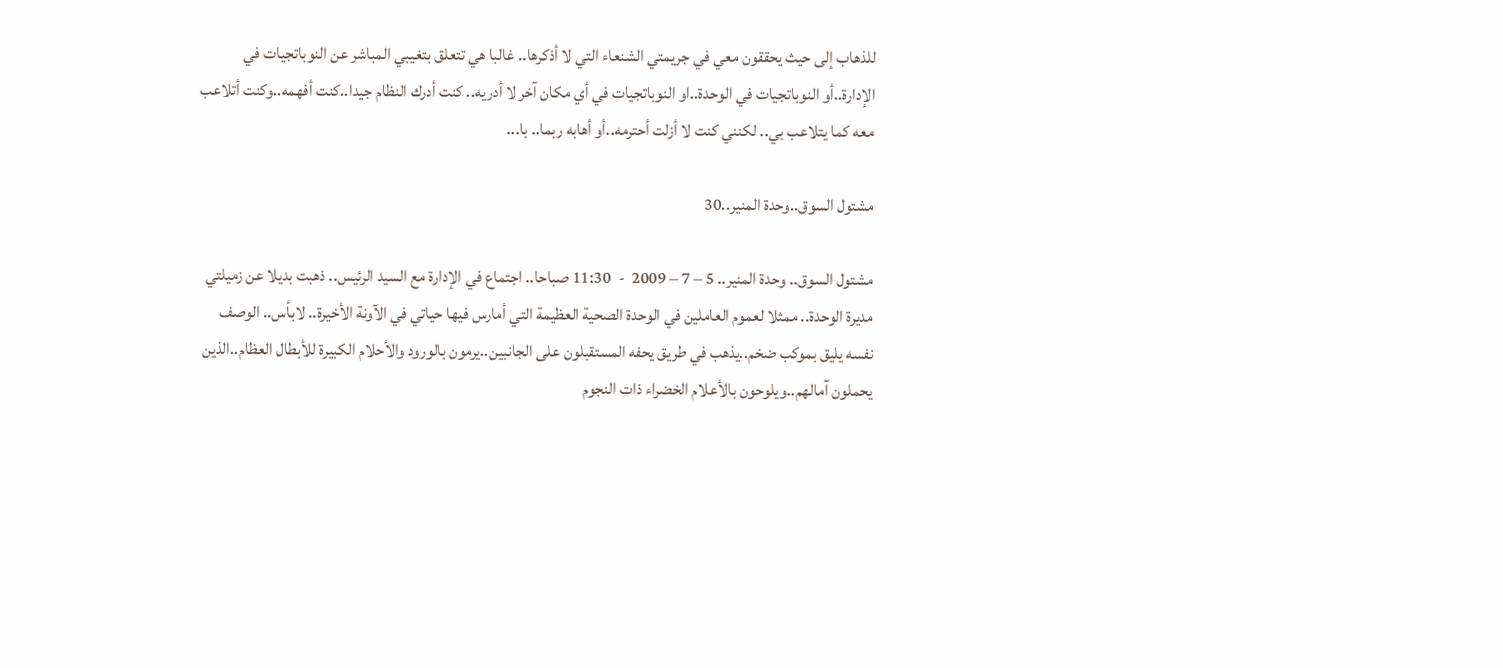للذهاب إلى حيث يحققون معي في جريمتي الشنعاء التي لا أذكرها.. غالبا هي تتعلق بتغيبي المباشر عن النوباتجيات في الإدارة..أو النوباتجيات في الوحدة..او النوباتجيات في أي مكان آخر لا أدريه.. كنت أدرك النظام جيدا..كنت أفهمه..وكنت أتلاعب معه كما يتلاعب بي.. لكنني كنت لا أزلت أحترمه..أو أهابه ربما.. با...

مشتول السوق..وحدة المنير..30

مشتول السوق.. وحدة المنير.. 5 – 7 – 2009  -  11:30 صباحا.. اجتماع في الإدارة مع السيد الرئيس.. ذهبت بديلا عن زميلتي مديرة الوحدة.. ممثلا لعموم العاملين في الوحدة الصحية العظيمة التي أمارس فيها حياتي في الآونة الأخيرة.. لابأس.. الوصف نفسه يليق بموكب ضخم..يذهب في طريق يحفه المستقبلون على الجانبين..يرمون بالورود والأحلام الكبيرة للأبطال العظام..الذين يحملون آمالهم..ويلوحون بالأعلام الخضراء ذات النجوم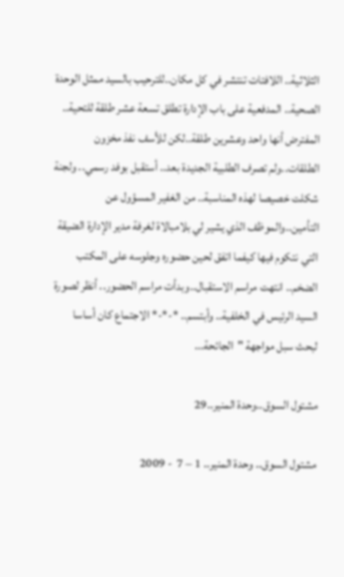الثلاثية.. اللافتات تنتشر في كل مكان..للترحيب بالسيد ممثل الوحدة الصحية.. المدفعية على باب الإدارة تطلق تسعة عشر طلقة للتحية.. المفترض أنها واحد وعشرين طلقة..لكن للأسف نفذ مخزون الطلقات..ولم تصرف الطلبية الجديدة بعد.. أستقبل بوفد رسمي.. ولجنة شكلت خصيصا لهذه المناسبة.. من الغفير المسؤول عن التأمين..والموظف الذي يشير لي بلامبالاة لغرفة مدير الإدارة الضيقة التي نتكوم فيها كيفما اتفق لحين حضوره وجلوسه على المكتب الضخم.. انتهت مراسم الاستقبال..وبدأت مراسم الحضور.. أنظر لصورة السيد الرئيس في الخلفية.. وأبتسم.. *-*-* الاجتماع كان أساسا لبحث سبل مواجهة "الجائحة...

مشتول السوق..وحدة المنير..29

مشتول السوق.. وحدة المنير.. 1 – 7  - 2009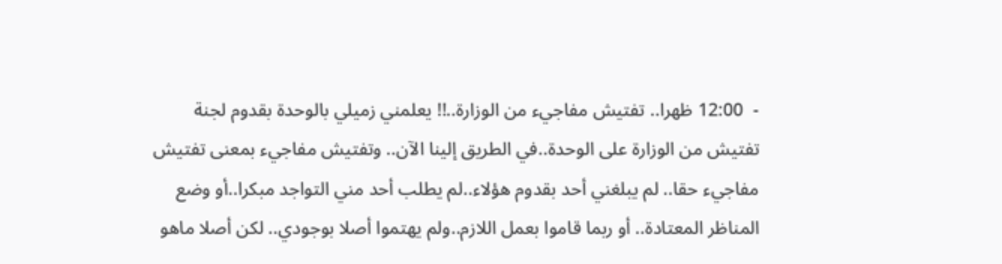-  12:00 ظهرا.. تفتيش مفاجيء من الوزارة..!! يعلمني زميلي بالوحدة بقدوم لجنة تفتيش من الوزارة على الوحدة..في الطريق إلينا الآن.. وتفتيش مفاجيء بمعنى تفتيش مفاجيء حقا.. لم يبلغني أحد بقدوم هؤلاء..لم يطلب أحد مني التواجد مبكرا..أو وضع المناظر المعتادة.. أو ربما قاموا بعمل اللازم..ولم يهتموا أصلا بوجودي.. لكن أصلا ماهو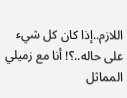اللازم..إذا كان كل شيء على حاله..؟! أنا مع زميلي المماثل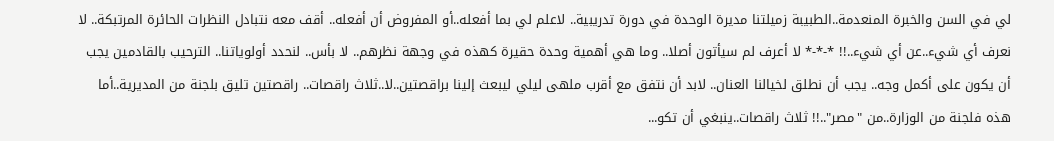لي في السن والخبرة المنعدمة..الطبيبة زميلتنا مديرة الوحدة في دورة تدريبية.. لاعلم لي بما أفعله..أو المفروض أن أفعله.. أقف معه نتبادل النظرات الحائرة المرتبكة.. لا نعرف أي شيء..عن أي شيء..!! *-*-* لا أعرف لم سيأتون أصلا.. وما هي أهمية وحدة حقيرة كهذه في وجهة نظرهم.. لا بأس.. لنحدد أولوياتنا.. الترحيب بالقادمين يجب أن يكون على أكمل وجه.. يجب أن نطلق لخيالنا العنان.. لابد أن نتفق مع أقرب ملهى ليلي ليبعث إلينا براقصتين..لا..ثلاث راقصات.. راقصتين تليق بلجنة من المديرية..أما هذه فلجنة من الوزارة..من "مصر"..!! ثلاث راقصات..ينبغي أن تكو...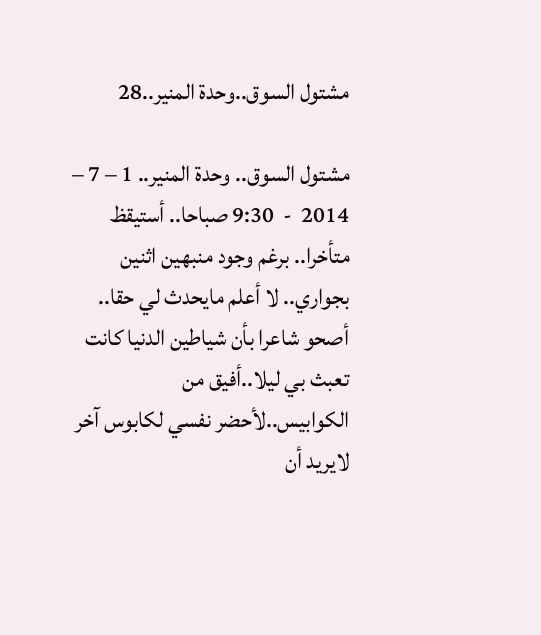مشتول السوق..وحدة المنير..28

مشتول السوق.. وحدة المنير.. 1 – 7 – 2014  -  9:30 صباحا.. أستيقظ متأخرا.. برغم وجود منبهين اثنين بجواري.. لا أعلم مايحدث لي حقا.. أصحو شاعرا بأن شياطين الدنيا كانت تعبث بي ليلا..أفيق من الكوابيس..لأحضر نفسي لكابوس آخر لايريد أن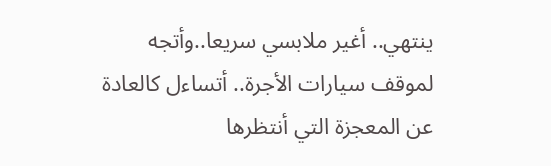ينتهي.. أغير ملابسي سريعا..وأتجه لموقف سيارات الأجرة.. أتساءل كالعادة عن المعجزة التي أنتظرها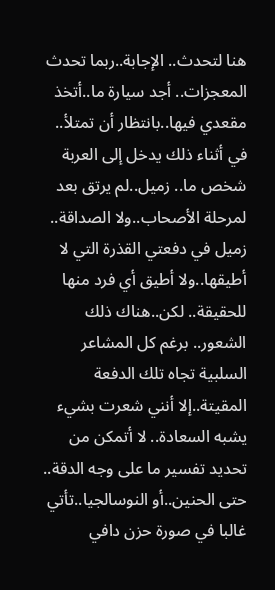هنا لتحدث.. الإجابة..ربما تحدث المعجزات.. أجد سيارة ما..أتخذ مقعدي فيها..بانتظار أن تمتلأ.. في أثناء ذلك يدخل إلى العربة شخص ما.. زميل..لم يرتق بعد لمرحلة الأصحاب..ولا الصداقة.. زميل في دفعتي القذرة التي لا أطيقها..ولا أطيق أي فرد منها للحقيقة.. لكن..هناك ذلك الشعور.. برغم كل المشاعر السلبية تجاه تلك الدفعة المقيتة..إلا أنني شعرت بشيء يشبه السعادة.. لا أتمكن من تحديد تفسير ما على وجه الدقة.. حتى الحنين..أو النوسالجيا..تأتي غالبا في صورة حزن دافي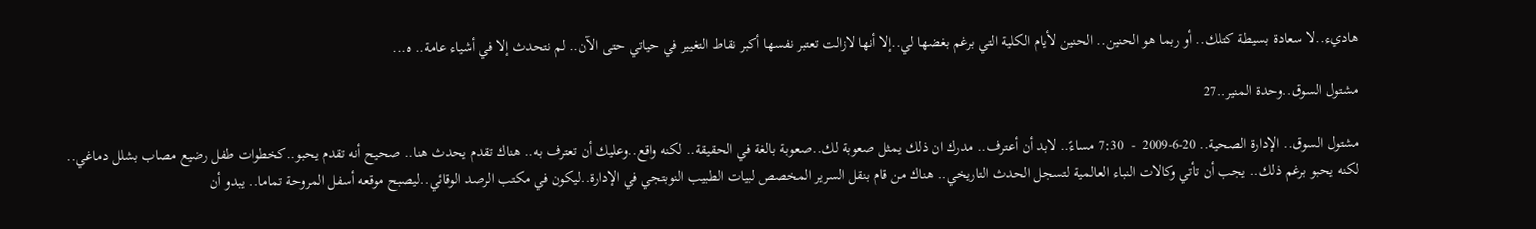هاديء..لا سعادة بسيطة كتلك.. أو ربما هو الحنين.. الحنين لأيام الكلية التي برغم بغضها لي..إلا أنها لازالت تعتبر نفسها أكبر نقاط التغيير في حياتي حتى الآن.. لم نتحدث إلا في أشياء عامة.. ه...

مشتول السوق..وحدة المنير..27

مشتول السوق.. الإدارة الصحية.. 20-6-2009  -  7:30 مساءً.. لابد أن أعترف.. مدرك ان ذلك يمثل صعوبة لك..صعوبة بالغة في الحقيقة.. لكنه واقع..وعليك أن تعترف به.. هناك تقدم يحدث هنا.. صحيح أنه تقدم يحبو..كخطوات طفل رضيع مصاب بشلل دماغي.. لكنه يحبو برغم ذلك.. يجب أن تأتي وكالات النباء العالمية لتسجل الحدث التاريخي.. هناك من قام بنقل السرير المخصص لبيات الطبيب النوبتجي في الإدارة..ليكون في مكتب الرصد الوقائي..ليصبح موقعه أسفل المروحة تماما.. يبدو أن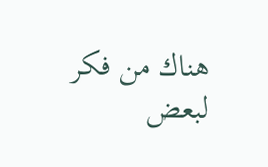هناك من فكر لبعض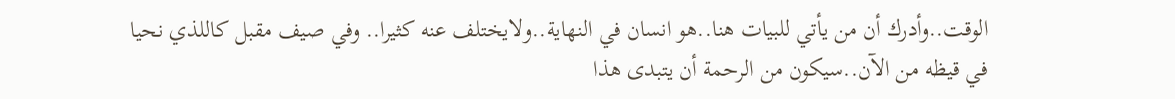الوقت..وأدرك أن من يأتي للبيات هنا..هو انسان في النهاية..ولايختلف عنه كثيرا.. وفي صيف مقبل كاللذي نحيا في قيظه من الآن..سيكون من الرحمة أن يتبدى هذا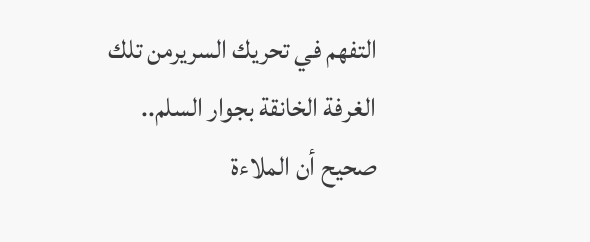التفهم في تحريك السريرمن تلك الغرفة الخانقة بجوار السلم.. صحيح أن الملاءة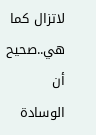لاتزال كما هي..صحيح أن الوسادة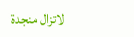لاتزال منجدة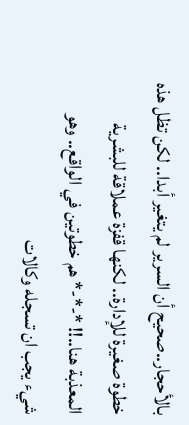بالأحجار..صحيح أن السرير لم يتغير أبدا.. لكن تظل هذه خطوة صغيرة للإدارة.. لكنها قفزة عملاقة للبشرية المعذبة هنا..!! *-*-* هم خطوتين في الواقع.. وهو شيء يجب ان تسجله وكالات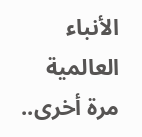الأنباء العالمية مرة أخرى..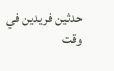حدثين فريدين في وقت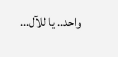واحد.. يا للآل...